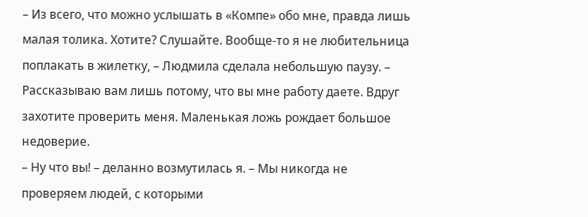– Из всего, что можно услышать в «Компе» обо мне, правда лишь малая толика. Хотите? Слушайте. Вообще-то я не любительница поплакать в жилетку, – Людмила сделала небольшую паузу. – Рассказываю вам лишь потому, что вы мне работу даете. Вдруг захотите проверить меня. Маленькая ложь рождает большое недоверие.
– Ну что вы! – деланно возмутилась я. – Мы никогда не проверяем людей, с которыми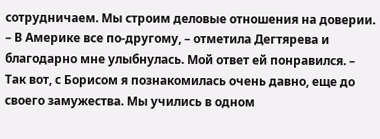сотрудничаем. Мы строим деловые отношения на доверии.
– В Америке все по-другому, – отметила Дегтярева и благодарно мне улыбнулась. Мой ответ ей понравился. – Так вот, с Борисом я познакомилась очень давно, еще до своего замужества. Мы учились в одном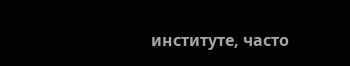институте, часто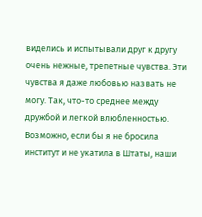виделись и испытывали друг к другу очень нежные, трепетные чувства. Эти чувства я даже любовью назвать не могу. Так, что-то среднее между дружбой и легкой влюбленностью. Возможно, если бы я не бросила институт и не укатила в Штаты, наши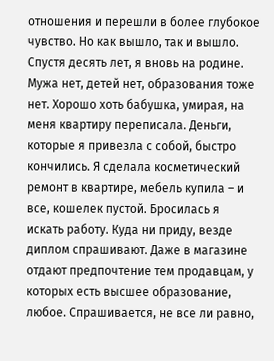отношения и перешли в более глубокое чувство. Но как вышло, так и вышло. Спустя десять лет, я вновь на родине. Мужа нет, детей нет, образования тоже нет. Хорошо хоть бабушка, умирая, на меня квартиру переписала. Деньги, которые я привезла с собой, быстро кончились. Я сделала косметический ремонт в квартире, мебель купила – и все, кошелек пустой. Бросилась я искать работу. Куда ни приду, везде диплом спрашивают. Даже в магазине отдают предпочтение тем продавцам, у которых есть высшее образование, любое. Спрашивается, не все ли равно,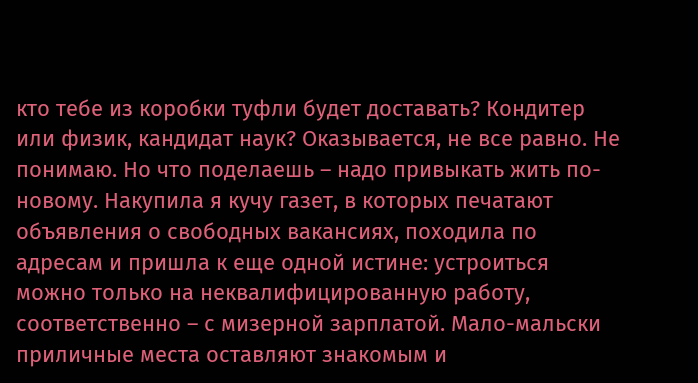кто тебе из коробки туфли будет доставать? Кондитер или физик, кандидат наук? Оказывается, не все равно. Не понимаю. Но что поделаешь – надо привыкать жить по-новому. Накупила я кучу газет, в которых печатают объявления о свободных вакансиях, походила по адресам и пришла к еще одной истине: устроиться можно только на неквалифицированную работу, соответственно – с мизерной зарплатой. Мало-мальски приличные места оставляют знакомым и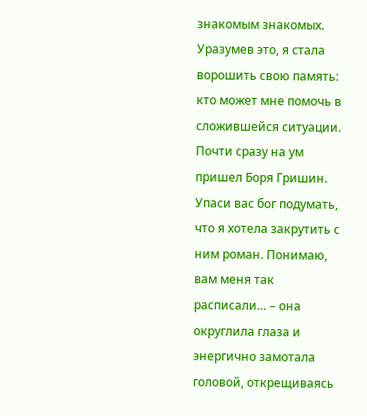знакомым знакомых. Уразумев это, я стала ворошить свою память: кто может мне помочь в сложившейся ситуации. Почти сразу на ум пришел Боря Гришин. Упаси вас бог подумать, что я хотела закрутить с ним роман. Понимаю, вам меня так расписали… – она округлила глаза и энергично замотала головой, открещиваясь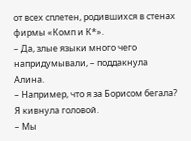от всех сплетен, родившихся в стенах фирмы «Комп и К*».
– Да, злые языки много чего напридумывали, – поддакнула Алина.
– Например, что я за Борисом бегала?
Я кивнула головой.
– Мы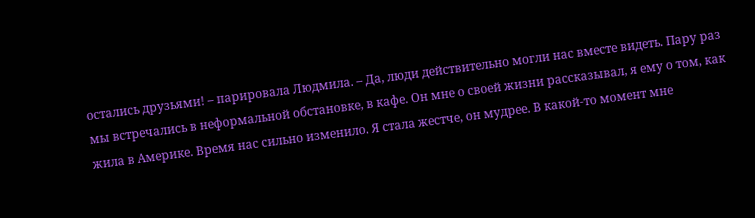остались друзьями! – парировала Людмила. – Да, люди действительно могли нас вместе видеть. Пару раз мы встречались в неформальной обстановке, в кафе. Он мне о своей жизни рассказывал, я ему о том, как жила в Америке. Время нас сильно изменило. Я стала жестче, он мудрее. В какой-то момент мне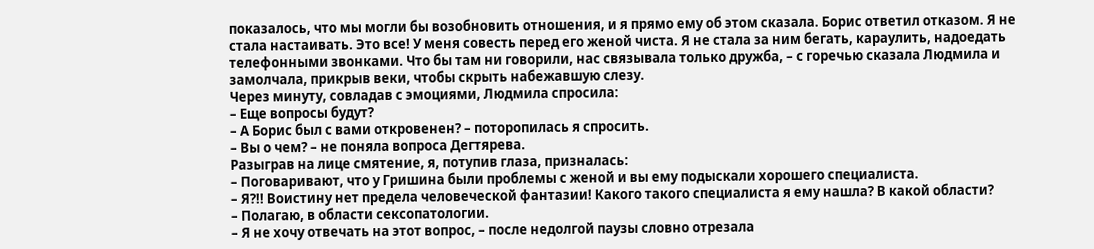показалось, что мы могли бы возобновить отношения, и я прямо ему об этом сказала. Борис ответил отказом. Я не стала настаивать. Это все! У меня совесть перед его женой чиста. Я не стала за ним бегать, караулить, надоедать телефонными звонками. Что бы там ни говорили, нас связывала только дружба, – с горечью сказала Людмила и замолчала, прикрыв веки, чтобы скрыть набежавшую слезу.
Через минуту, совладав с эмоциями, Людмила спросила:
– Еще вопросы будут?
– А Борис был с вами откровенен? – поторопилась я спросить.
– Вы о чем? – не поняла вопроса Дегтярева.
Разыграв на лице смятение, я, потупив глаза, призналась:
– Поговаривают, что у Гришина были проблемы с женой и вы ему подыскали хорошего специалиста.
– Я?!! Воистину нет предела человеческой фантазии! Какого такого специалиста я ему нашла? В какой области?
– Полагаю, в области сексопатологии.
– Я не хочу отвечать на этот вопрос, – после недолгой паузы словно отрезала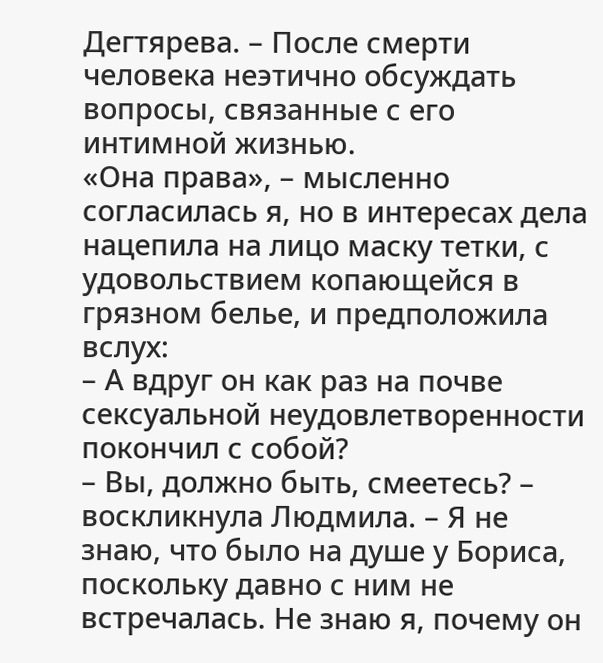Дегтярева. – После смерти человека неэтично обсуждать вопросы, связанные с его интимной жизнью.
«Она права», – мысленно согласилась я, но в интересах дела нацепила на лицо маску тетки, с удовольствием копающейся в грязном белье, и предположила вслух:
– А вдруг он как раз на почве сексуальной неудовлетворенности покончил с собой?
– Вы, должно быть, смеетесь? – воскликнула Людмила. – Я не знаю, что было на душе у Бориса, поскольку давно с ним не встречалась. Не знаю я, почему он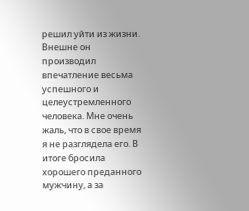решил уйти из жизни. Внешне он производил впечатление весьма успешного и целеустремленного человека. Мне очень жаль, что в свое время я не разглядела его. В итоге бросила хорошего преданного мужчину, а за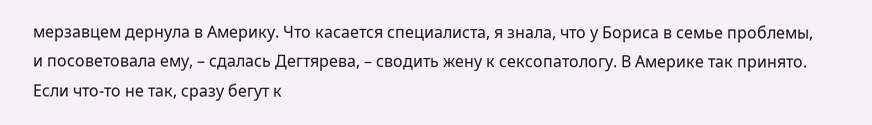мерзавцем дернула в Америку. Что касается специалиста, я знала, что у Бориса в семье проблемы, и посоветовала ему, – сдалась Дегтярева, – сводить жену к сексопатологу. В Америке так принято. Если что-то не так, сразу бегут к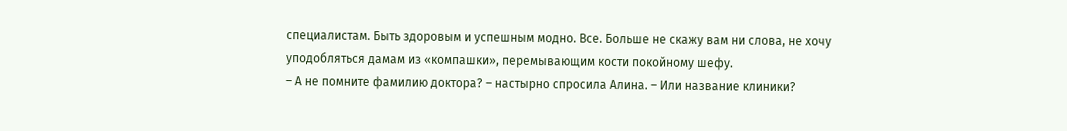специалистам. Быть здоровым и успешным модно. Все. Больше не скажу вам ни слова, не хочу уподобляться дамам из «компашки», перемывающим кости покойному шефу.
– А не помните фамилию доктора? – настырно спросила Алина. – Или название клиники?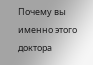Почему вы именно этого доктора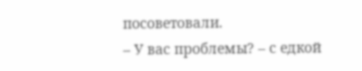посоветовали.
– У вас проблемы? – с едкой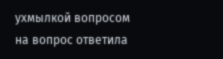ухмылкой вопросом на вопрос ответила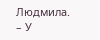Людмила.
– У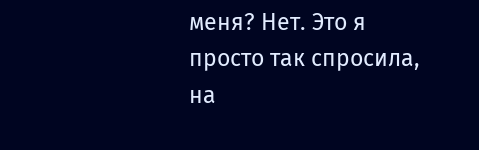меня? Нет. Это я просто так спросила, на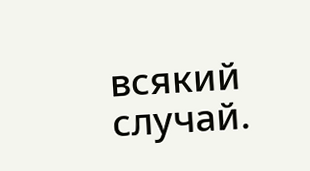всякий случай.